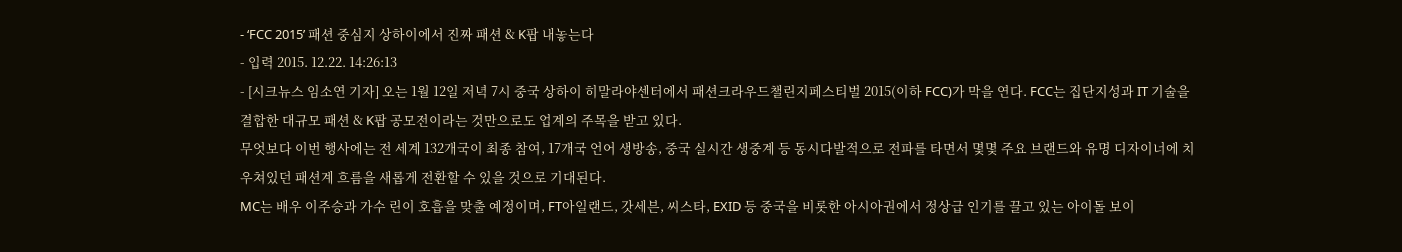- ‘FCC 2015’ 패션 중심지 상하이에서 진짜 패션 & K팝 내놓는다
- 입력 2015. 12.22. 14:26:13
- [시크뉴스 임소연 기자] 오는 1월 12일 저녁 7시 중국 상하이 히말라야센터에서 패션크라우드챌린지페스티벌 2015(이하 FCC)가 막을 연다. FCC는 집단지성과 IT 기술을 결합한 대규모 패션 & K팝 공모전이라는 것만으로도 업계의 주목을 받고 있다.
무엇보다 이번 행사에는 전 세계 132개국이 최종 참여, 17개국 언어 생방송, 중국 실시간 생중계 등 동시다발적으로 전파를 타면서 몇몇 주요 브랜드와 유명 디자이너에 치우쳐있던 패션계 흐름을 새롭게 전환할 수 있을 것으로 기대된다.
MC는 배우 이주승과 가수 린이 호흡을 맞출 예정이며, FT아일랜드, 갓세븐, 씨스타, EXID 등 중국을 비롯한 아시아권에서 정상급 인기를 끌고 있는 아이돌 보이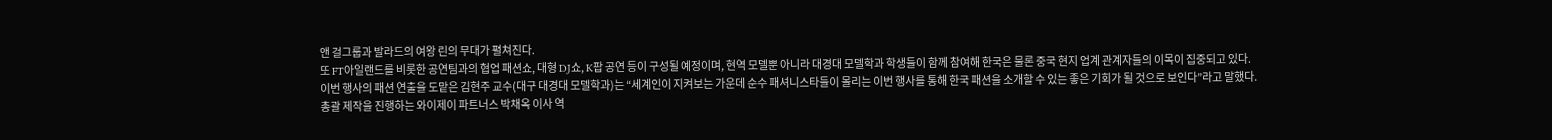앤 걸그룹과 발라드의 여왕 린의 무대가 펼쳐진다.
또 FT아일랜드를 비롯한 공연팀과의 협업 패션쇼, 대형 DJ쇼, K팝 공연 등이 구성될 예정이며, 현역 모델뿐 아니라 대경대 모델학과 학생들이 함께 참여해 한국은 물론 중국 현지 업계 관계자들의 이목이 집중되고 있다.
이번 행사의 패션 연출을 도맡은 김현주 교수(대구 대경대 모델학과)는 “세계인이 지켜보는 가운데 순수 패셔니스타들이 몰리는 이번 행사를 통해 한국 패션을 소개할 수 있는 좋은 기회가 될 것으로 보인다”라고 말했다.
총괄 제작을 진행하는 와이제이 파트너스 박채옥 이사 역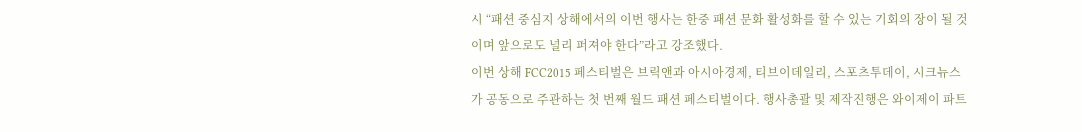시 “패션 중심지 상해에서의 이번 행사는 한중 패션 문화 활성화를 할 수 있는 기회의 장이 될 것이며 앞으로도 널리 퍼져야 한다”라고 강조했다.
이번 상해 FCC2015 페스티벌은 브릭앤과 아시아경제, 티브이데일리, 스포츠투데이, 시크뉴스가 공동으로 주관하는 첫 번째 월드 패션 페스티벌이다. 행사총괄 및 제작진행은 와이제이 파트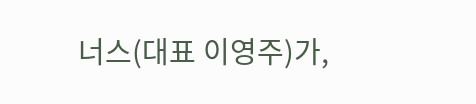너스(대표 이영주)가,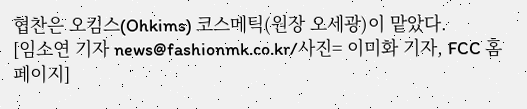협찬은 오킴스(Ohkims) 코스메틱(원장 오세광)이 맡았다.
[임소연 기자 news@fashionmk.co.kr/사진= 이미화 기자, FCC 홈페이지]